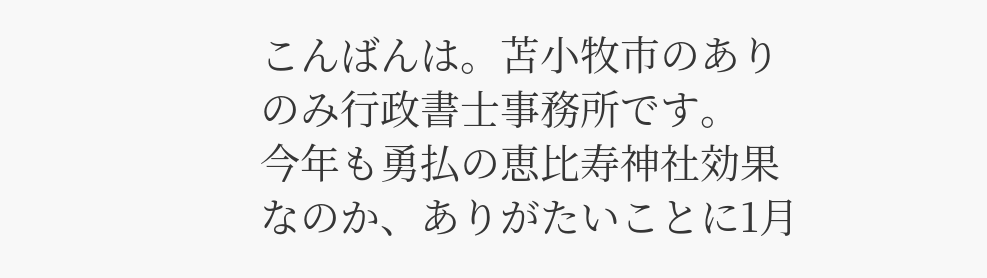こんばんは。苫小牧市のありのみ行政書士事務所です。
今年も勇払の恵比寿神社効果なのか、ありがたいことに1月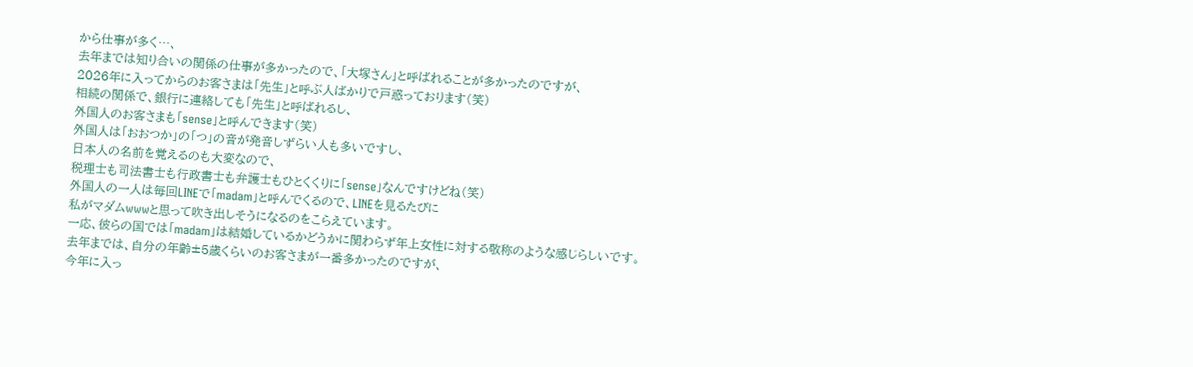から仕事が多く…、
去年までは知り合いの関係の仕事が多かったので、「大塚さん」と呼ばれることが多かったのですが、
2026年に入ってからのお客さまは「先生」と呼ぶ人ばかりで戸惑っております(笑)
相続の関係で、銀行に連絡しても「先生」と呼ばれるし、
外国人のお客さまも「sense」と呼んできます(笑)
外国人は「おおつか」の「つ」の音が発音しずらい人も多いですし、
日本人の名前を覚えるのも大変なので、
税理士も司法書士も行政書士も弁護士もひとくくりに「sense」なんですけどね(笑)
外国人の一人は毎回LINEで「madam」と呼んでくるので、LINEを見るたびに
私がマダムwwwと思って吹き出しそうになるのをこらえています。
一応、彼らの国では「madam」は結婚しているかどうかに関わらず年上女性に対する敬称のような感じらしいです。
去年までは、自分の年齢±5歳くらいのお客さまが一番多かったのですが、
今年に入っ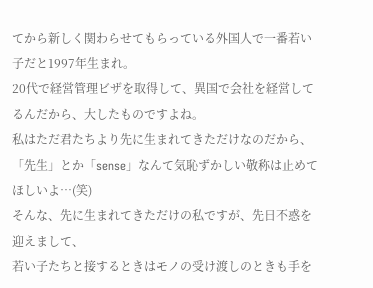てから新しく関わらせてもらっている外国人で一番若い子だと1997年生まれ。
20代で経営管理ビザを取得して、異国で会社を経営してるんだから、大したものですよね。
私はただ君たちより先に生まれてきただけなのだから、「先生」とか「sense」なんて気恥ずかしい敬称は止めてほしいよ…(笑)
そんな、先に生まれてきただけの私ですが、先日不惑を迎えまして、
若い子たちと接するときはモノの受け渡しのときも手を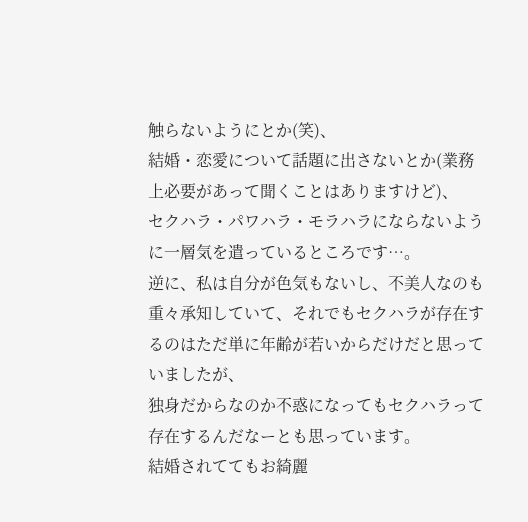触らないようにとか(笑)、
結婚・恋愛について話題に出さないとか(業務上必要があって聞くことはありますけど)、
セクハラ・パワハラ・モラハラにならないように一層気を遣っているところです…。
逆に、私は自分が色気もないし、不美人なのも重々承知していて、それでもセクハラが存在するのはただ単に年齢が若いからだけだと思っていましたが、
独身だからなのか不惑になってもセクハラって存在するんだなーとも思っています。
結婚されててもお綺麗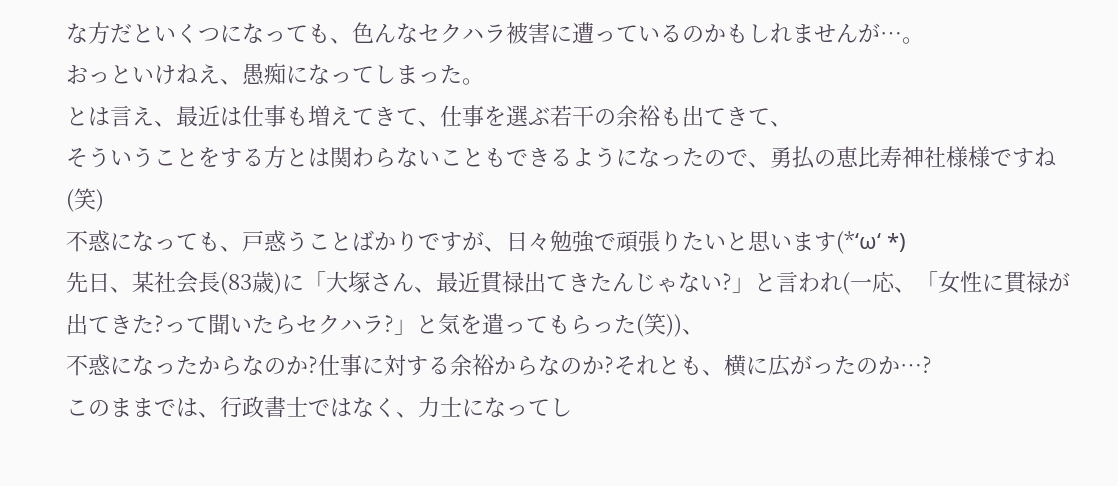な方だといくつになっても、色んなセクハラ被害に遭っているのかもしれませんが…。
おっといけねえ、愚痴になってしまった。
とは言え、最近は仕事も増えてきて、仕事を選ぶ若干の余裕も出てきて、
そういうことをする方とは関わらないこともできるようになったので、勇払の恵比寿神社様様ですね(笑)
不惑になっても、戸惑うことばかりですが、日々勉強で頑張りたいと思います(*‘ω‘ *)
先日、某社会長(83歳)に「大塚さん、最近貫禄出てきたんじゃない?」と言われ(一応、「女性に貫禄が出てきた?って聞いたらセクハラ?」と気を遣ってもらった(笑))、
不惑になったからなのか?仕事に対する余裕からなのか?それとも、横に広がったのか…?
このままでは、行政書士ではなく、力士になってし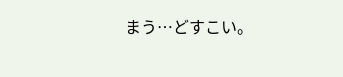まう…どすこい。